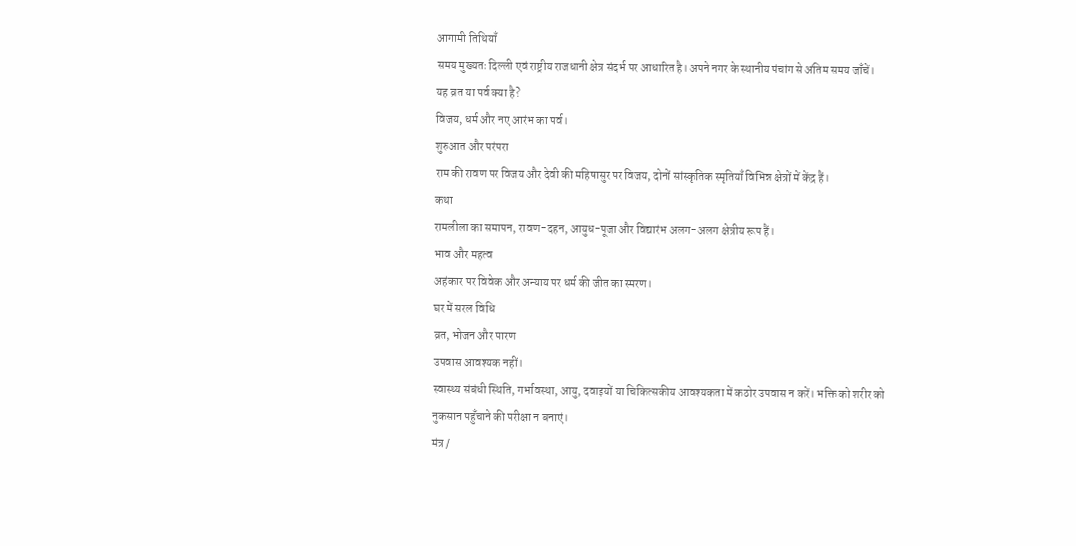आगामी तिथियाँ
समय मुख्यतः दिल्ली एवं राष्ट्रीय राजधानी क्षेत्र संदर्भ पर आधारित है। अपने नगर के स्थानीय पंचांग से अंतिम समय जाँचें।
यह व्रत या पर्व क्या है?
विजय, धर्म और नए आरंभ का पर्व।
शुरुआत और परंपरा
राम की रावण पर विजय और देवी की महिषासुर पर विजय, दोनों सांस्कृतिक स्मृतियाँ विभिन्न क्षेत्रों में केंद्र हैं।
कथा
रामलीला का समापन, रावण-दहन, आयुध-पूजा और विद्यारंभ अलग-अलग क्षेत्रीय रूप हैं।
भाव और महत्व
अहंकार पर विवेक और अन्याय पर धर्म की जीत का स्मरण।
घर में सरल विधि
व्रत, भोजन और पारण
उपवास आवश्यक नहीं।
स्वास्थ्य संबंधी स्थिति, गर्भावस्था, आयु, दवाइयों या चिकित्सकीय आवश्यकता में कठोर उपवास न करें। भक्ति को शरीर को नुकसान पहुँचाने की परीक्षा न बनाएं।
मंत्र /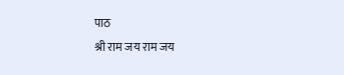पाठ
श्री राम जय राम जय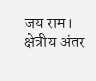जय राम।
क्षेत्रीय अंतर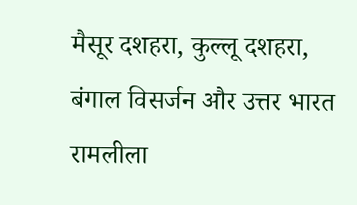मैसूर दशहरा, कुल्लू दशहरा, बंगाल विसर्जन और उत्तर भारत रामलीला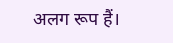अलग रूप हैं।